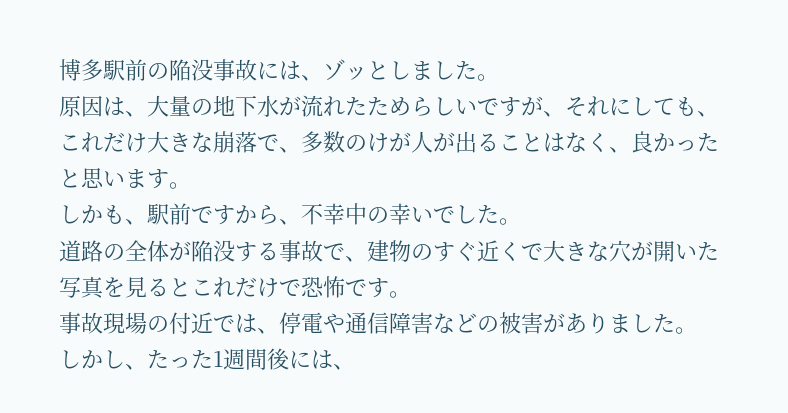博多駅前の陥没事故には、ゾッとしました。
原因は、大量の地下水が流れたためらしいですが、それにしても、これだけ大きな崩落で、多数のけが人が出ることはなく、良かったと思います。
しかも、駅前ですから、不幸中の幸いでした。
道路の全体が陥没する事故で、建物のすぐ近くで大きな穴が開いた写真を見るとこれだけで恐怖です。
事故現場の付近では、停電や通信障害などの被害がありました。
しかし、たった1週間後には、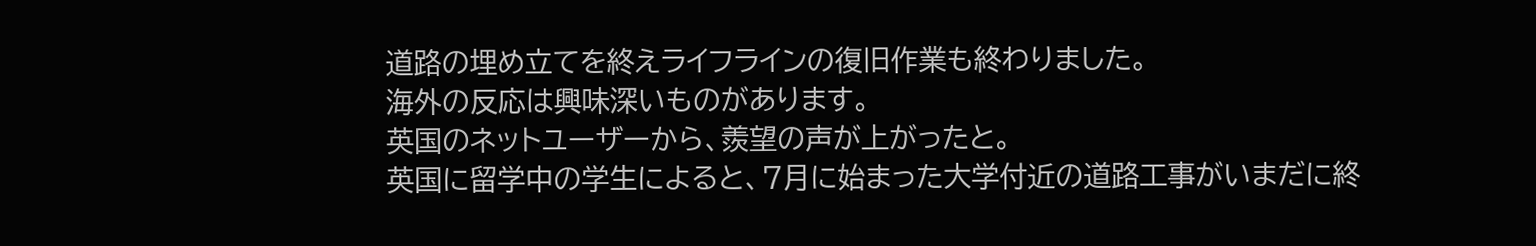道路の埋め立てを終えライフラインの復旧作業も終わりました。
海外の反応は興味深いものがあります。
英国のネットユーザーから、羨望の声が上がったと。
英国に留学中の学生によると、7月に始まった大学付近の道路工事がいまだに終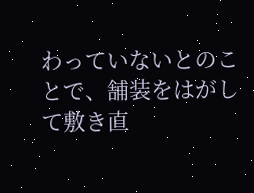わっていないとのことで、舗装をはがして敷き直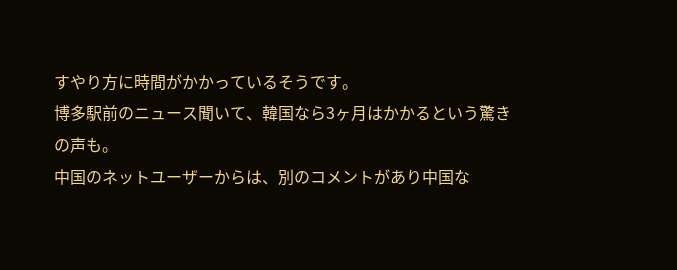すやり方に時間がかかっているそうです。
博多駅前のニュース聞いて、韓国なら3ヶ月はかかるという驚きの声も。
中国のネットユーザーからは、別のコメントがあり中国な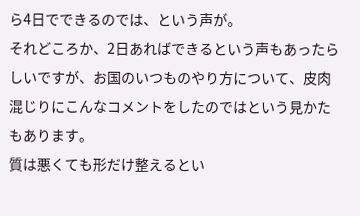ら4日でできるのでは、という声が。
それどころか、2日あればできるという声もあったらしいですが、お国のいつものやり方について、皮肉混じりにこんなコメントをしたのではという見かたもあります。
質は悪くても形だけ整えるとい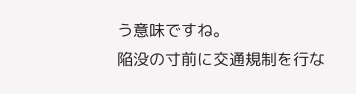う意味ですね。
陥没の寸前に交通規制を行な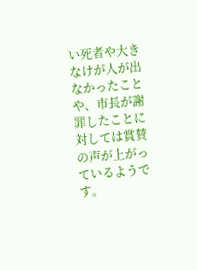い死者や大きなけが人が出なかったことや、市長が謝罪したことに対しては賞賛の声が上がっているようです。